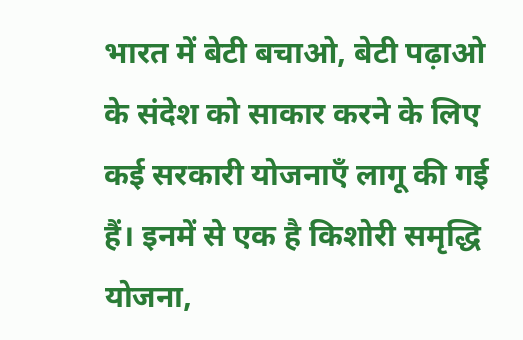भारत में बेटी बचाओ, बेटी पढ़ाओ के संदेश को साकार करने के लिए कई सरकारी योजनाएँ लागू की गई हैं। इनमें से एक है किशोरी समृद्धि योजना,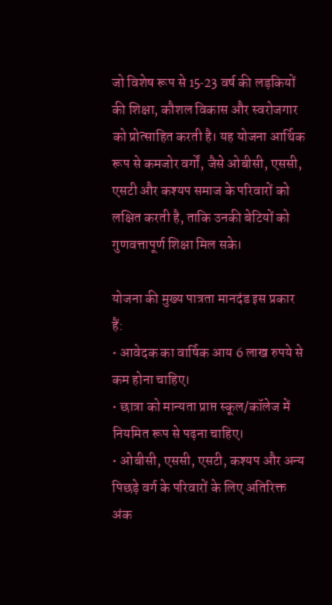जो विशेष रूप से 15‑23 वर्ष की लड़कियों की शिक्षा, कौशल विकास और स्वरोजगार को प्रोत्साहित करती है। यह योजना आर्थिक रूप से कमजोर वर्गों, जैसे ओबीसी, एससी, एसटी और कश्यप समाज के परिवारों को लक्षित करती है, ताकि उनकी बेटियों को गुणवत्तापूर्ण शिक्षा मिल सके।

योजना की मुख्य पात्रता मानदंड इस प्रकार हैं:
• आवेदक का वार्षिक आय 6 लाख रुपये से कम होना चाहिए।
• छात्रा को मान्यता प्राप्त स्कूल/कॉलेज में नियमित रूप से पढ़ना चाहिए।
• ओबीसी, एससी, एसटी, कश्यप और अन्य पिछड़े वर्ग के परिवारों के लिए अतिरिक्त अंक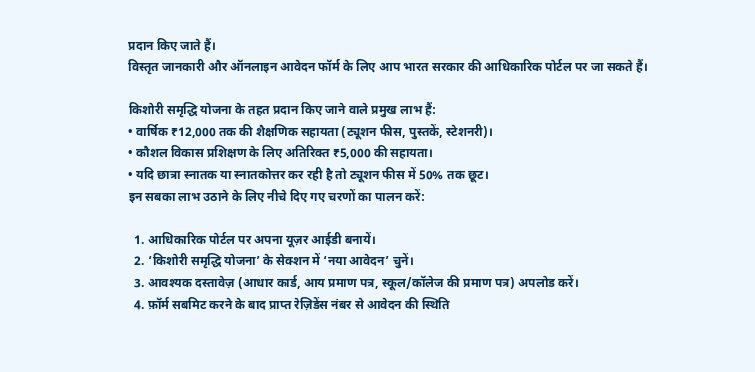प्रदान किए जाते हैं।
विस्तृत जानकारी और ऑनलाइन आवेदन फॉर्म के लिए आप भारत सरकार की आधिकारिक पोर्टल पर जा सकते हैं।

किशोरी समृद्धि योजना के तहत प्रदान किए जाने वाले प्रमुख लाभ हैं:
• वार्षिक ₹12,000 तक की शैक्षणिक सहायता (ट्यूशन फीस, पुस्तकें, स्टेशनरी)।
• कौशल विकास प्रशिक्षण के लिए अतिरिक्त ₹5,000 की सहायता।
• यदि छात्रा स्नातक या स्नातकोत्तर कर रही है तो ट्यूशन फीस में 50% तक छूट।
इन सबका लाभ उठाने के लिए नीचे दिए गए चरणों का पालन करें:

  1. आधिकारिक पोर्टल पर अपना यूज़र आईडी बनायें।
  2. ‘किशोरी समृद्धि योजना’ के सेक्शन में ‘नया आवेदन’ चुनें।
  3. आवश्यक दस्तावेज़ (आधार कार्ड, आय प्रमाण पत्र, स्कूल/कॉलेज की प्रमाण पत्र) अपलोड करें।
  4. फ़ॉर्म सबमिट करने के बाद प्राप्त रेज़िडेंस नंबर से आवेदन की स्थिति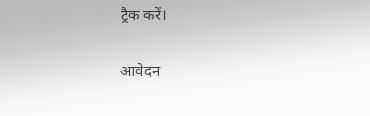ट्रैक करें।

आवेदन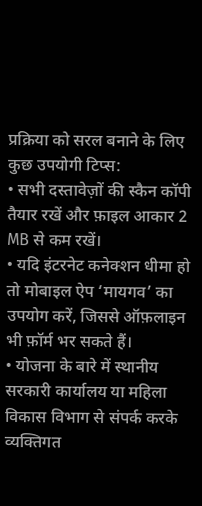प्रक्रिया को सरल बनाने के लिए कुछ उपयोगी टिप्स:
• सभी दस्तावेज़ों की स्कैन कॉपी तैयार रखें और फ़ाइल आकार 2 MB से कम रखें।
• यदि इंटरनेट कनेक्शन धीमा हो तो मोबाइल ऐप ‘मायगव’ का उपयोग करें, जिससे ऑफ़लाइन भी फ़ॉर्म भर सकते हैं।
• योजना के बारे में स्थानीय सरकारी कार्यालय या महिला विकास विभाग से संपर्क करके व्यक्तिगत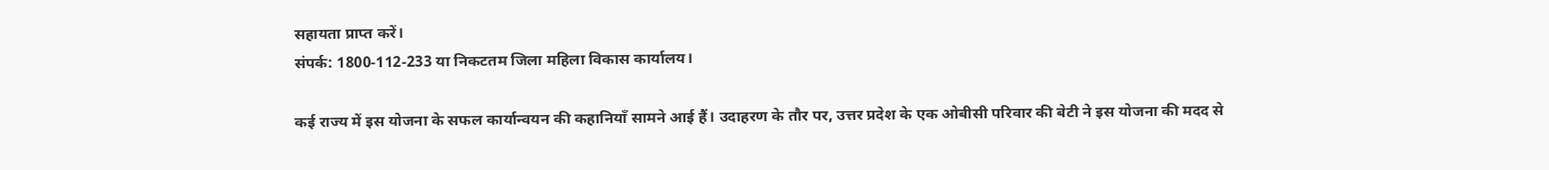सहायता प्राप्त करें।
संपर्क: 1800‑112‑233 या निकटतम जिला महिला विकास कार्यालय।

कई राज्य में इस योजना के सफल कार्यान्वयन की कहानियाँ सामने आई हैं। उदाहरण के तौर पर, उत्तर प्रदेश के एक ओबीसी परिवार की बेटी ने इस योजना की मदद से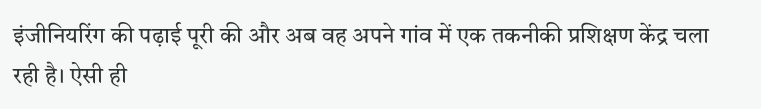इंजीनियरिंग की पढ़ाई पूरी की और अब वह अपने गांव में एक तकनीकी प्रशिक्षण केंद्र चला रही है। ऐसी ही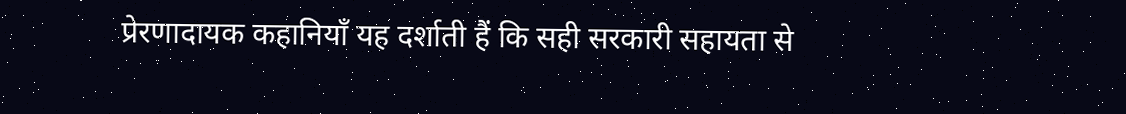प्रेरणादायक कहानियाँ यह दर्शाती हैं कि सही सरकारी सहायता से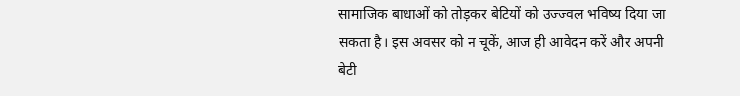सामाजिक बाधाओं को तोड़कर बेटियों को उज्ज्वल भविष्य दिया जा सकता है। इस अवसर को न चूकें, आज ही आवेदन करें और अपनी बेटी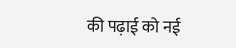की पढ़ाई को नई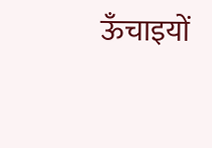ऊँचाइयों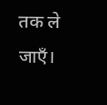तक ले जाएँ।